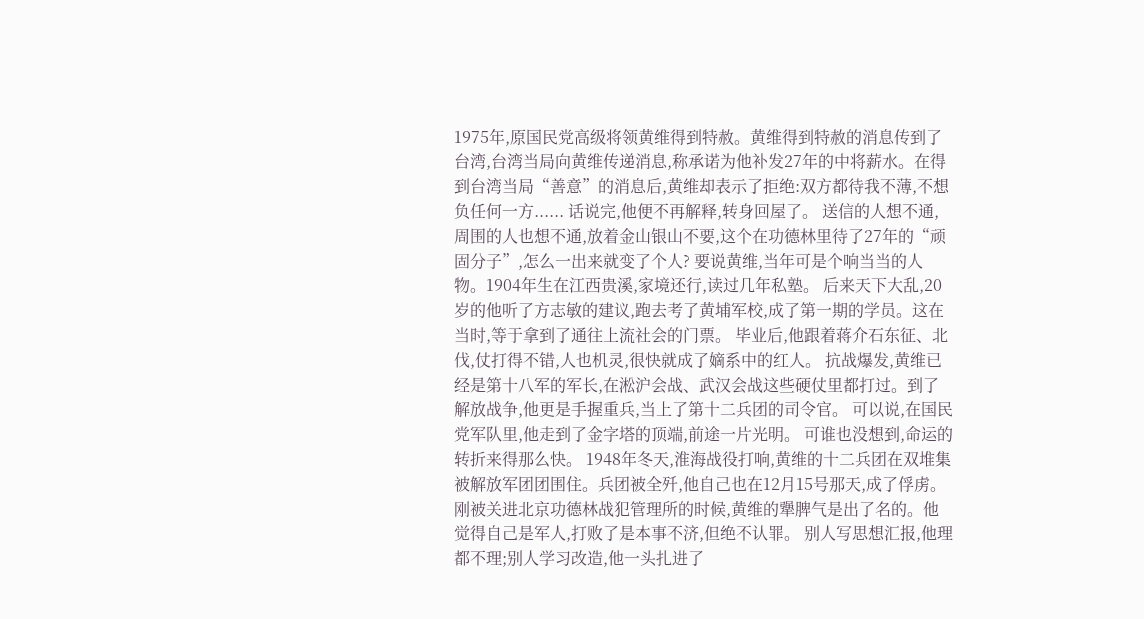1975年,原国民党高级将领黄维得到特赦。黄维得到特赦的消息传到了台湾,台湾当局向黄维传递消息,称承诺为他补发27年的中将薪水。在得到台湾当局“善意”的消息后,黄维却表示了拒绝:双方都待我不薄,不想负任何一方...... 话说完,他便不再解释,转身回屋了。 送信的人想不通,周围的人也想不通,放着金山银山不要,这个在功德林里待了27年的“顽固分子”,怎么一出来就变了个人? 要说黄维,当年可是个响当当的人物。1904年生在江西贵溪,家境还行,读过几年私塾。 后来天下大乱,20岁的他听了方志敏的建议,跑去考了黄埔军校,成了第一期的学员。这在当时,等于拿到了通往上流社会的门票。 毕业后,他跟着蒋介石东征、北伐,仗打得不错,人也机灵,很快就成了嫡系中的红人。 抗战爆发,黄维已经是第十八军的军长,在淞沪会战、武汉会战这些硬仗里都打过。到了解放战争,他更是手握重兵,当上了第十二兵团的司令官。 可以说,在国民党军队里,他走到了金字塔的顶端,前途一片光明。 可谁也没想到,命运的转折来得那么快。 1948年冬天,淮海战役打响,黄维的十二兵团在双堆集被解放军团团围住。兵团被全歼,他自己也在12月15号那天,成了俘虏。 刚被关进北京功德林战犯管理所的时候,黄维的犟脾气是出了名的。他觉得自己是军人,打败了是本事不济,但绝不认罪。 别人写思想汇报,他理都不理;别人学习改造,他一头扎进了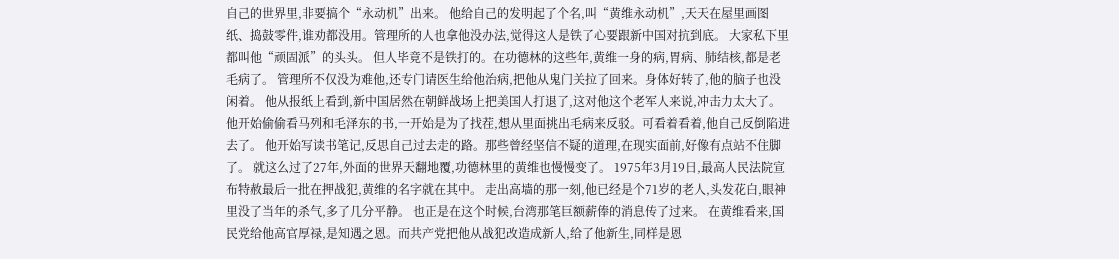自己的世界里,非要搞个“永动机”出来。 他给自己的发明起了个名,叫“黄维永动机”,天天在屋里画图纸、捣鼓零件,谁劝都没用。管理所的人也拿他没办法,觉得这人是铁了心要跟新中国对抗到底。 大家私下里都叫他“顽固派”的头头。 但人毕竟不是铁打的。在功德林的这些年,黄维一身的病,胃病、肺结核,都是老毛病了。 管理所不仅没为难他,还专门请医生给他治病,把他从鬼门关拉了回来。身体好转了,他的脑子也没闲着。 他从报纸上看到,新中国居然在朝鲜战场上把美国人打退了,这对他这个老军人来说,冲击力太大了。 他开始偷偷看马列和毛泽东的书,一开始是为了找茬,想从里面挑出毛病来反驳。可看着看着,他自己反倒陷进去了。 他开始写读书笔记,反思自己过去走的路。那些曾经坚信不疑的道理,在现实面前,好像有点站不住脚了。 就这么过了27年,外面的世界天翻地覆,功德林里的黄维也慢慢变了。 1975年3月19日,最高人民法院宣布特赦最后一批在押战犯,黄维的名字就在其中。 走出高墙的那一刻,他已经是个71岁的老人,头发花白,眼神里没了当年的杀气,多了几分平静。 也正是在这个时候,台湾那笔巨额薪俸的消息传了过来。 在黄维看来,国民党给他高官厚禄,是知遇之恩。而共产党把他从战犯改造成新人,给了他新生,同样是恩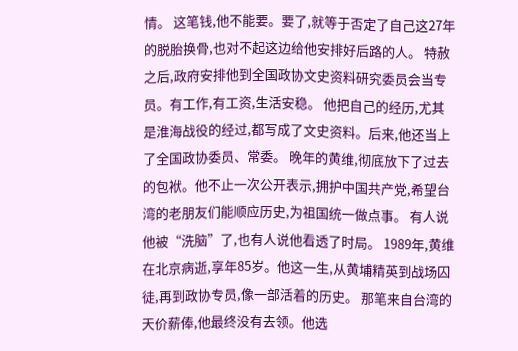情。 这笔钱,他不能要。要了,就等于否定了自己这27年的脱胎换骨,也对不起这边给他安排好后路的人。 特赦之后,政府安排他到全国政协文史资料研究委员会当专员。有工作,有工资,生活安稳。 他把自己的经历,尤其是淮海战役的经过,都写成了文史资料。后来,他还当上了全国政协委员、常委。 晚年的黄维,彻底放下了过去的包袱。他不止一次公开表示,拥护中国共产党,希望台湾的老朋友们能顺应历史,为祖国统一做点事。 有人说他被“洗脑”了,也有人说他看透了时局。 1989年,黄维在北京病逝,享年85岁。他这一生,从黄埔精英到战场囚徒,再到政协专员,像一部活着的历史。 那笔来自台湾的天价薪俸,他最终没有去领。他选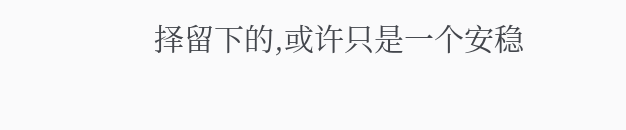择留下的,或许只是一个安稳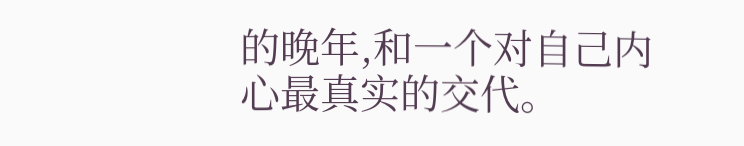的晚年,和一个对自己内心最真实的交代。